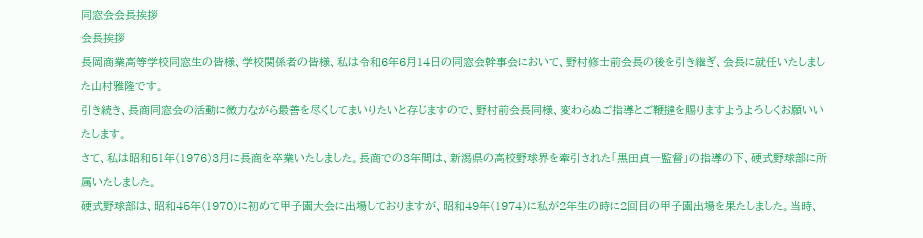同窓会会長挨拶
会長挨拶
長岡商業高等学校同窓生の皆様、学校関係者の皆様、私は令和6年6月14日の同窓会幹事会において、野村修士前会長の後を引き継ぎ、会長に就任いたしました山村雅隆です。
引き続き、長商同窓会の活動に微力ながら最善を尽くしてまいりたいと存じますので、野村前会長同様、変わらぬご指導とご鞭撻を賜りますようよろしくお願いいたします。
さて、私は昭和51年(1976)3月に長商を卒業いたしました。長商での3年間は、新潟県の高校野球界を牽引された「黒田貞一監督」の指導の下、硬式野球部に所属いたしました。
硬式野球部は、昭和45年(1970)に初めて甲子園大会に出場しておりますが、昭和49年(1974)に私が2年生の時に2回目の甲子園出場を果たしました。当時、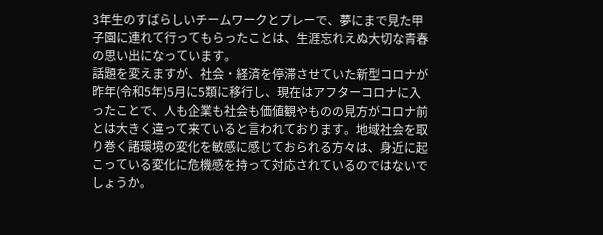3年生のすばらしいチームワークとプレーで、夢にまで見た甲子園に連れて行ってもらったことは、生涯忘れえぬ大切な青春の思い出になっています。
話題を変えますが、社会・経済を停滞させていた新型コロナが昨年(令和5年)5月に5類に移行し、現在はアフターコロナに入ったことで、人も企業も社会も価値観やものの見方がコロナ前とは大きく違って来ていると言われております。地域社会を取り巻く諸環境の変化を敏感に感じておられる方々は、身近に起こっている変化に危機感を持って対応されているのではないでしょうか。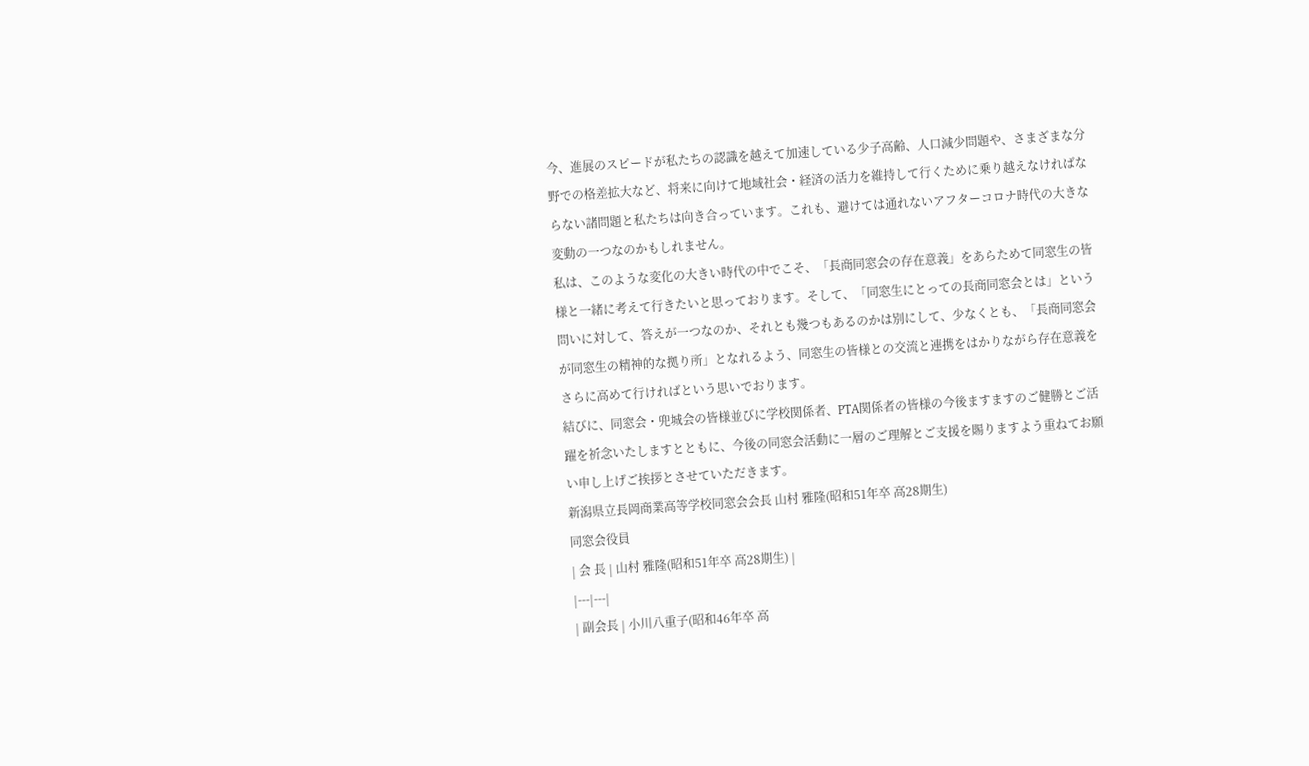今、進展のスピードが私たちの認識を越えて加速している少子高齢、人口減少問題や、さまざまな分野での格差拡大など、将来に向けて地域社会・経済の活力を維持して行くために乗り越えなければならない諸問題と私たちは向き合っています。これも、避けては通れないアフターコロナ時代の大きな変動の一つなのかもしれません。
私は、このような変化の大きい時代の中でこそ、「長商同窓会の存在意義」をあらためて同窓生の皆様と一緒に考えて行きたいと思っております。そして、「同窓生にとっての長商同窓会とは」という問いに対して、答えが一つなのか、それとも幾つもあるのかは別にして、少なくとも、「長商同窓会が同窓生の精神的な拠り所」となれるよう、同窓生の皆様との交流と連携をはかりながら存在意義をさらに高めて行ければという思いでおります。
結びに、同窓会・兜城会の皆様並びに学校関係者、PTA関係者の皆様の今後ますますのご健勝とご活躍を祈念いたしますとともに、今後の同窓会活動に一層のご理解とご支援を賜りますよう重ねてお願い申し上げご挨拶とさせていただきます。
新潟県立長岡商業高等学校同窓会会長 山村 雅隆(昭和51年卒 高28期生)
同窓会役員
| 会 長 | 山村 雅隆(昭和51年卒 高28期生) |
|---|---|
| 副会長 | 小川八重子(昭和46年卒 高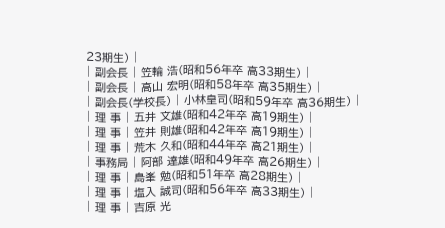23期生) |
| 副会長 | 笠輪 浩(昭和56年卒 高33期生) |
| 副会長 | 高山 宏明(昭和58年卒 高35期生) |
| 副会長(学校長) | 小林皇司(昭和59年卒 高36期生) |
| 理 事 | 五井 文雄(昭和42年卒 高19期生) |
| 理 事 | 笠井 則雄(昭和42年卒 高19期生) |
| 理 事 | 荒木 久和(昭和44年卒 高21期生) |
| 事務局 | 阿部 達雄(昭和49年卒 高26期生) |
| 理 事 | 島峯 勉(昭和51年卒 高28期生) |
| 理 事 | 塩入 誠司(昭和56年卒 高33期生) |
| 理 事 | 吉原 光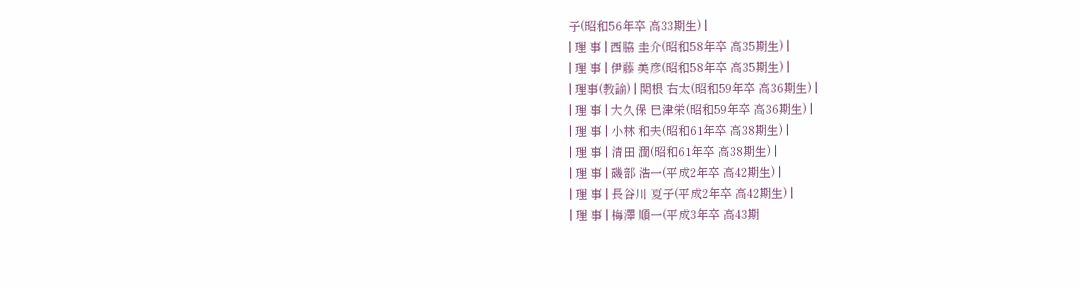子(昭和56年卒 高33期生) |
| 理 事 | 西脇 圭介(昭和58年卒 高35期生) |
| 理 事 | 伊藤 美彦(昭和58年卒 高35期生) |
| 理事(教諭) | 関根 右太(昭和59年卒 高36期生) |
| 理 事 | 大久保 巳津栄(昭和59年卒 高36期生) |
| 理 事 | 小林 和夫(昭和61年卒 高38期生) |
| 理 事 | 清田 潤(昭和61年卒 高38期生) |
| 理 事 | 磯部 浩一(平成2年卒 高42期生) |
| 理 事 | 長谷川 夏子(平成2年卒 高42期生) |
| 理 事 | 梅澤 順一(平成3年卒 高43期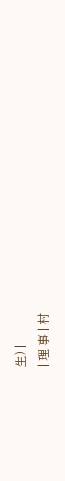生) |
| 理 事 | 村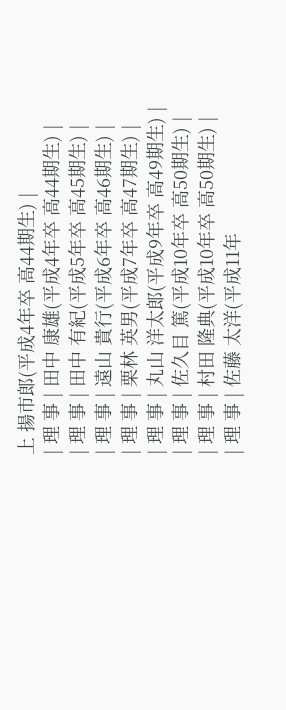上 揚市郎(平成4年卒 高44期生) |
| 理 事 | 田中 康雄(平成4年卒 高44期生) |
| 理 事 | 田中 有紀(平成5年卒 高45期生) |
| 理 事 | 遠山 貴行(平成6年卒 高46期生) |
| 理 事 | 栗林 英男(平成7年卒 高47期生) |
| 理 事 | 丸山 洋太郎(平成9年卒 高49期生) |
| 理 事 | 佐久目 篤(平成10年卒 高50期生) |
| 理 事 | 村田 隆典(平成10年卒 高50期生) |
| 理 事 | 佐藤 太洋(平成11年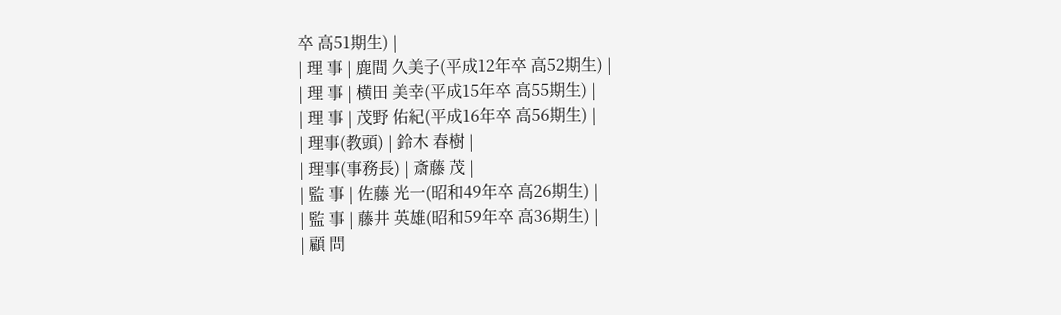卒 高51期生) |
| 理 事 | 鹿間 久美子(平成12年卒 高52期生) |
| 理 事 | 横田 美幸(平成15年卒 高55期生) |
| 理 事 | 茂野 佑紀(平成16年卒 高56期生) |
| 理事(教頭) | 鈴木 春樹 |
| 理事(事務長) | 斎藤 茂 |
| 監 事 | 佐藤 光一(昭和49年卒 高26期生) |
| 監 事 | 藤井 英雄(昭和59年卒 高36期生) |
| 顧 問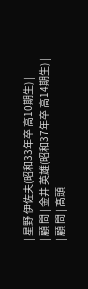| 星野 伊佐夫(昭和33年卒 高10期生) |
| 顧 問 | 金井 英雄(昭和37年卒 高14期生) |
| 顧 問 | 髙頭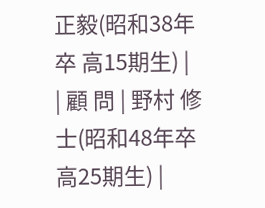正毅(昭和38年卒 高15期生) |
| 顧 問 | 野村 修士(昭和48年卒 高25期生) |